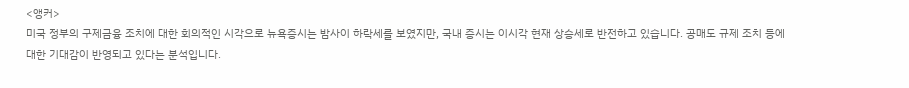<앵커>
미국 정부의 구제금융 조치에 대한 회의적인 시각으로 뉴욕증시는 밤사이 하락세를 보였지만, 국내 증시는 이시각 현재 상승세로 반전하고 있습니다. 공매도 규제 조치 등에 대한 기대감이 반영되고 있다는 분석입니다.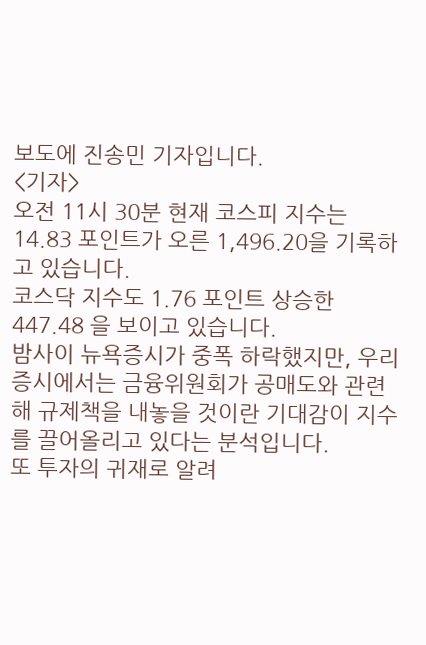보도에 진송민 기자입니다.
<기자>
오전 11시 30분 현재 코스피 지수는 14.83 포인트가 오른 1,496.20을 기록하고 있습니다.
코스닥 지수도 1.76 포인트 상승한 447.48 을 보이고 있습니다.
밤사이 뉴욕증시가 중폭 하락했지만, 우리 증시에서는 금융위원회가 공매도와 관련해 규제책을 내놓을 것이란 기대감이 지수를 끌어올리고 있다는 분석입니다.
또 투자의 귀재로 알려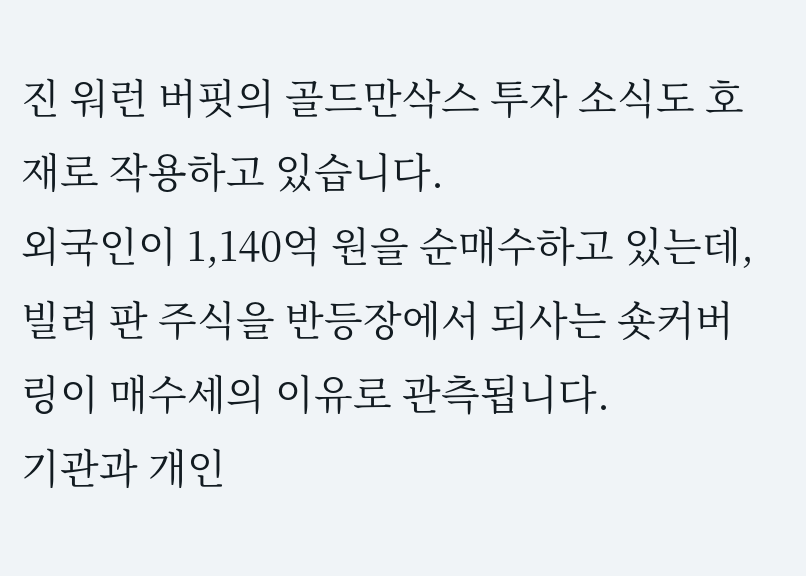진 워런 버핏의 골드만삭스 투자 소식도 호재로 작용하고 있습니다.
외국인이 1,140억 원을 순매수하고 있는데, 빌려 판 주식을 반등장에서 되사는 숏커버링이 매수세의 이유로 관측됩니다.
기관과 개인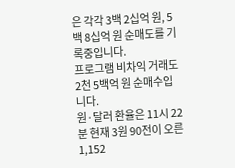은 각각 3백 2십억 원, 5백 8십억 원 순매도를 기록중입니다.
프로그램 비차익 거래도 2천 5백억 원 순매수입니다.
원·달러 환율은 11시 22분 현재 3원 90전이 오른 1,152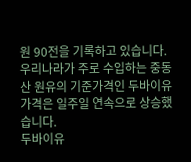원 90전을 기록하고 있습니다.
우리나라가 주로 수입하는 중동산 원유의 기준가격인 두바이유 가격은 일주일 연속으로 상승했습니다.
두바이유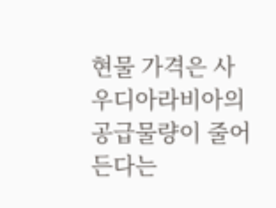현물 가격은 사우디아라비아의 공급물량이 줄어든다는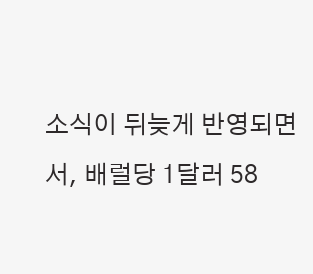소식이 뒤늦게 반영되면서, 배럴당 1달러 58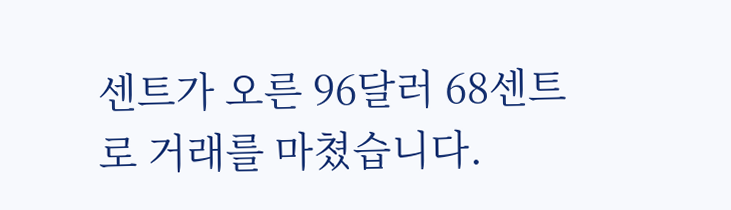센트가 오른 96달러 68센트로 거래를 마쳤습니다.